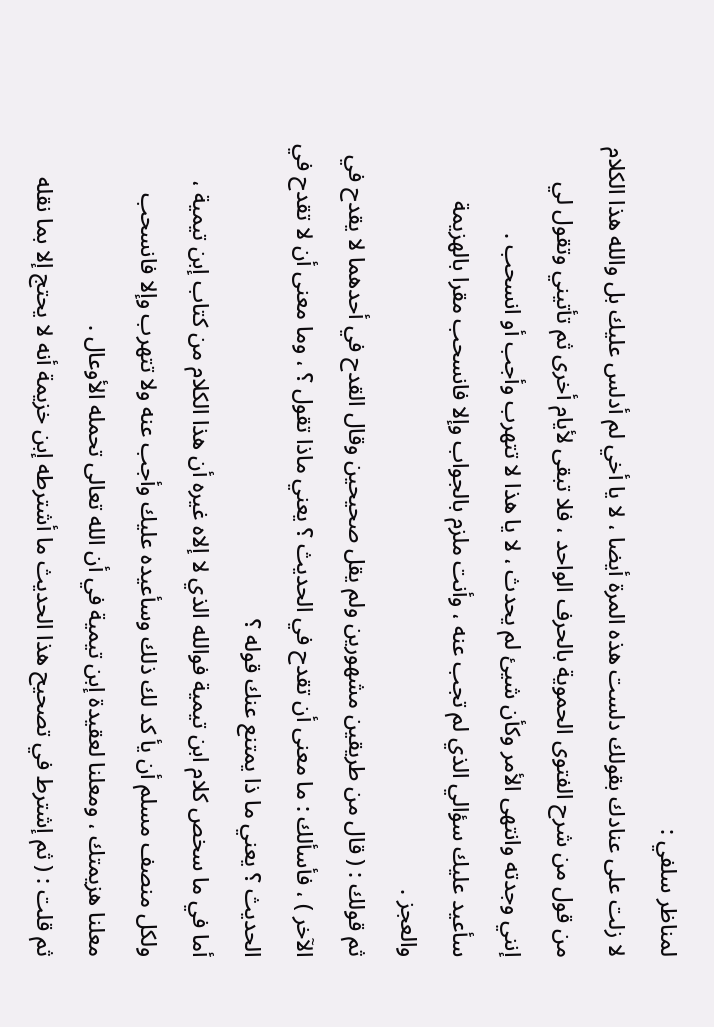لمناظر سلفي :
لا زلت على عنادك بقولك دلست هذه المرة أيضا ، لا يا أخي لم أدلس عليك بل والله هذا الكلام من قول من شرح الفتوى الحموية بالحرف الواحد ، فلا تبقى لأيام أخرى ثم تأتيني وتقول لي إنني وجدته وانتهى الأمر وكأن شيئ لم يحدث ، لا يا هذا لا تتهرب وأجب أو انسحب .
سأعيد عليك سؤالي الذي لم تجب عنه ، وأنت ملزم بالجواب وإلا فانسحب مقرا بالهزيمة والعجز .
ثم قولك : ( قال من طريقين مشهورين ولم يقل صحيحين وقال القدح في أحدهما لا يقدح في الآخر ) ، فأسألك : ما معنى أن تقدح في الحديث ؟ يعني ماذا تقول ؟ ، وما معنى أن لا تقدح في الحديث ؟ يعني ما ذا يمتنع عنك قوله ؟
أما في ما سخص كلام ابن تيمية فوالله الذي لا إلاه غيره أن هذا الكلام من كتاب إبن تيمية ، ولكل منصف مسلم أن يأ كد لك ذلك وسأعيده عليك وأجب عنه ولا تتهرب وإلا فانسحب معلنا هزيمتك ، ومعلنا لعقيدة إبن تيمية في أن الله تعالى تحمله الأوعال .
ثم قلت : ( ثم إشترط في تصحيح هذا الحديث ما أشترطه إبن خزيمة أنه لا يحتج إلا بما نقله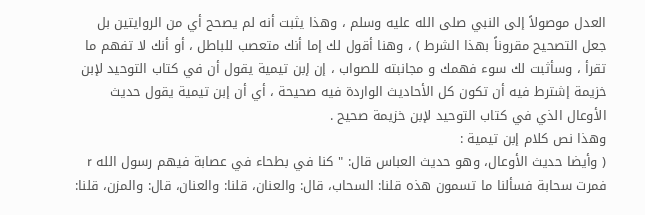العدل موصولاً إلى النبي صلى الله عليه وسلم ، وهذا يثبت أنه لم يصحح أي من الروايتين بل جعل التصحيح مقروناً بهذا الشرط ) ، وهنا أقول لك إما أنك متعصب للباطل ، أو أنك لا تفهم ما تقرأ ، وسأثبت لك سوء فهمك و مجانبته للصواب ، إن إبن تيمية يقول أن في كتاب التوحيد لإبن خزيمة إشترط فيه أن تكون كل الأحاديث الواردة فيه صحيحة ، أي أن إبن تيمية يقول حديث الأوعال الذي في كتاب التوحيد لإبن خزيمة صحيح .
وهذا نص كلام إبن تيمية :
( وأيضا حديث الأوعال، وهو حديث العباس قال: " كنا في بطحاء في عصابة فيهم رسول الله r فمرت سحابة فسألنا ما تسمون هذه قلنا: السحاب، قال: والعنان، قلنا: والعنان، قال: والمزن، قلنا: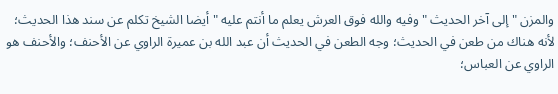والمزن " إلى آخر الحديث " وفيه والله فوق العرش يعلم ما أنتم عليه " أيضا الشيخ تكلم عن سند هذا الحديث؛ لأنه هناك من طعن في الحديث؛ وجه الطعن في الحديث أن عبد الله بن عميرة الراوي عن الأحنف؛ والأحنف هو الراوي عن العباس؛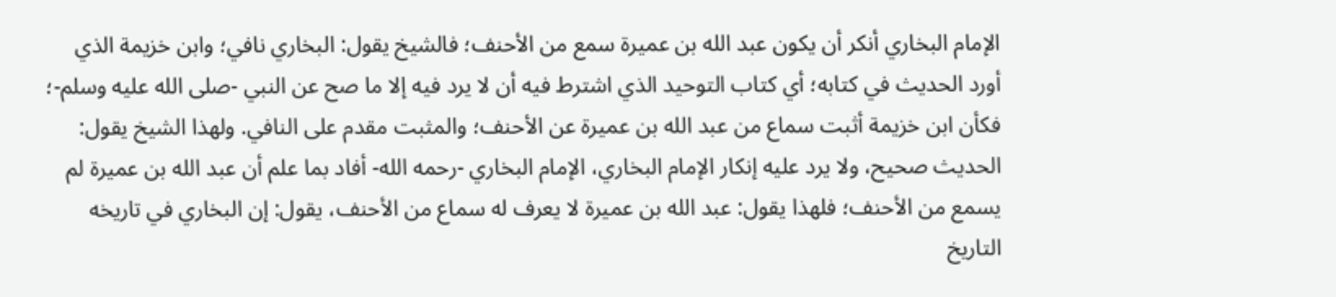الإمام البخاري أنكر أن يكون عبد الله بن عميرة سمع من الأحنف؛ فالشيخ يقول: البخاري نافي؛ وابن خزيمة الذي أورد الحديث في كتابه؛ أي كتاب التوحيد الذي اشترط فيه أن لا يرد فيه إلا ما صح عن النبي -صلى الله عليه وسلم-؛ فكأن ابن خزيمة أثبت سماع من عبد الله بن عميرة عن الأحنف؛ والمثبت مقدم على النافي. ولهذا الشيخ يقول: الحديث صحيح، ولا يرد عليه إنكار الإمام البخاري، الإمام البخاري -رحمه الله- أفاد بما علم أن عبد الله بن عميرة لم يسمع من الأحنف؛ فلهذا يقول: عبد الله بن عميرة لا يعرف له سماع من الأحنف، يقول: إن البخاري في تاريخه التاريخ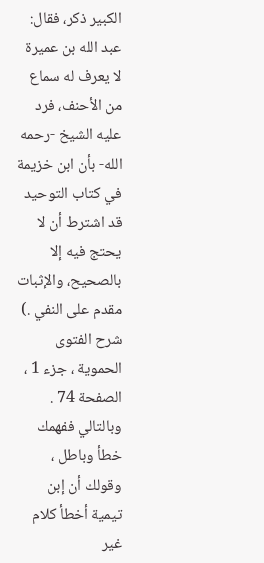الكبير ذكر، فقال: عبد الله بن عميرة لا يعرف له سماع من الأحنف، فرد عليه الشيخ -رحمه الله- بأن ابن خزيمة في كتاب التوحيد قد اشترط أن لا يحتج فيه إلا بالصحيح، والإثبات مقدم على النفي .) شرح الفتوى الحموية ، جزء 1 ، الصفحة 74 .
وبالتالي ففهمك خطأ وباطل ، وقولك أن إبن تيمية أخطأ كلام غير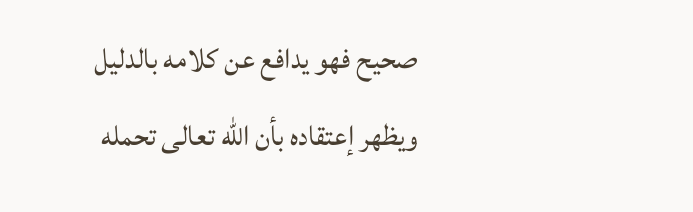صحيح فهو يدافع عن كلامه بالدليل ويظهر إعتقاده بأن الله تعالى تحمله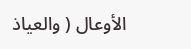الأوعال ( والعياذ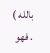بالله ) . فهو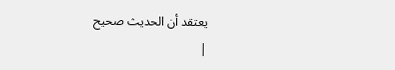يعتقد أن الحديث صحيح
|